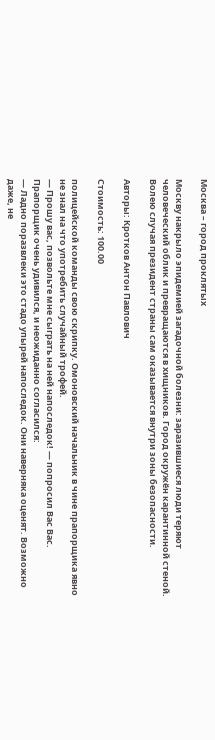Москва – город проклятых

Москву накрыло эпидемией загадочной болезни: заразившиеся люди теряют человеческий облик и превращаются в хищников. Город окружён карантинной стеной. Волею случая президент страны сам оказывается внутри зоны безопасности.

Авторы: Кротков Антон Павлович

Стоимость: 100.00

полицейской команды свою скрипку. Омоновский начальник в чине прапорщика явно не знал на что употребить случайный трофей.
— Прошу вас, позвольте мне сыграть на ней напоследок! — попросил Вас Вас.
Прапорщик очень удивился, и неожиданно согласился:
— Ладно поразвлеки это стадо упырей напоследок. Они наверняка оценят. Возможно даже, не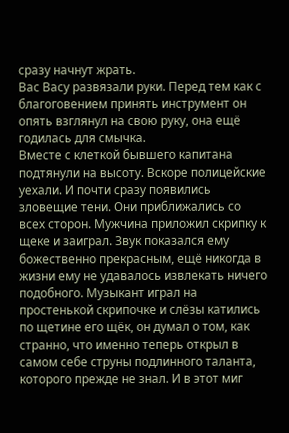сразу начнут жрать.
Вас Васу развязали руки. Перед тем как с благоговением принять инструмент он опять взглянул на свою руку, она ещё годилась для смычка.
Вместе с клеткой бывшего капитана подтянули на высоту. Вскоре полицейские уехали. И почти сразу появились зловещие тени. Они приближались со всех сторон. Мужчина приложил скрипку к щеке и заиграл. Звук показался ему божественно прекрасным, ещё никогда в жизни ему не удавалось извлекать ничего подобного. Музыкант играл на простенькой скрипочке и слёзы катились по щетине его щёк, он думал о том, как странно, что именно теперь открыл в самом себе струны подлинного таланта, которого прежде не знал. И в этот миг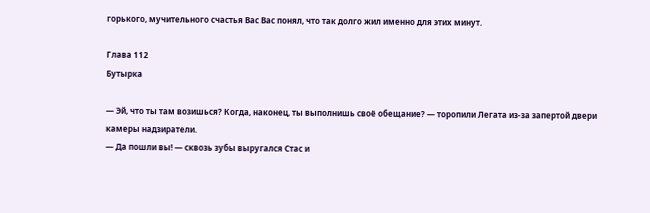горького, мучительного счастья Вас Вас понял, что так долго жил именно для этих минут.

Глава 112
Бутырка

— Эй, что ты там возишься? Когда, наконец, ты выполнишь своё обещание? — торопили Легата из-за запертой двери камеры надзиратели.
— Да пошли вы! — сквозь зубы выругался Стас и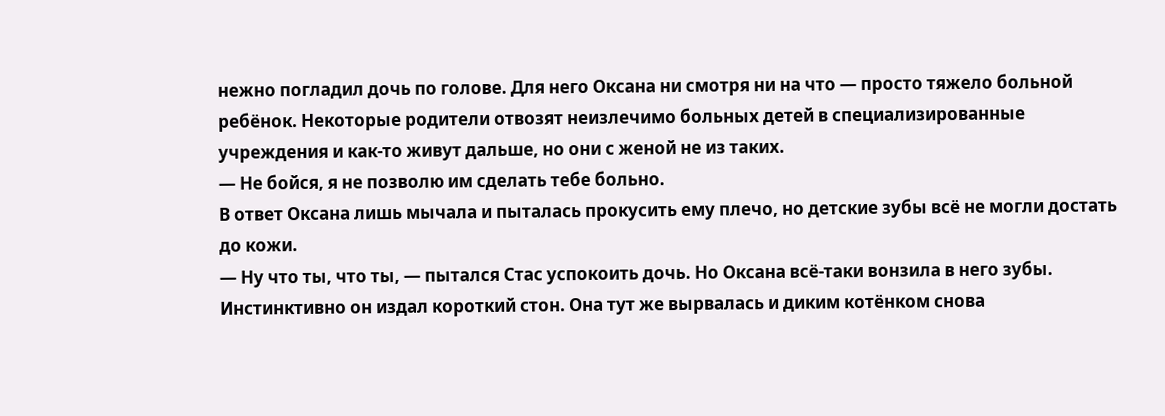нежно погладил дочь по голове. Для него Оксана ни смотря ни на что — просто тяжело больной ребёнок. Некоторые родители отвозят неизлечимо больных детей в специализированные учреждения и как-то живут дальше, но они с женой не из таких.
— Не бойся, я не позволю им сделать тебе больно.
В ответ Оксана лишь мычала и пыталась прокусить ему плечо, но детские зубы всё не могли достать до кожи.
— Ну что ты, что ты, — пытался Стас успокоить дочь. Но Оксана всё-таки вонзила в него зубы. Инстинктивно он издал короткий стон. Она тут же вырвалась и диким котёнком снова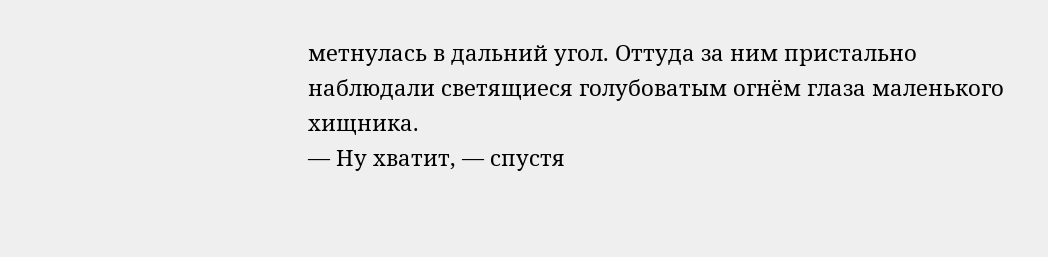метнулась в дальний угол. Оттуда за ним пристально наблюдали светящиеся голубоватым огнём глаза маленького хищника.
— Ну хватит, — спустя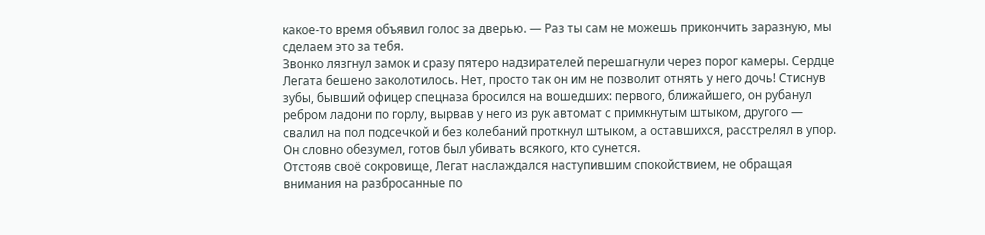какое-то время объявил голос за дверью. — Раз ты сам не можешь прикончить заразную, мы сделаем это за тебя.
Звонко лязгнул замок и сразу пятеро надзирателей перешагнули через порог камеры. Сердце Легата бешено заколотилось. Нет, просто так он им не позволит отнять у него дочь! Стиснув зубы, бывший офицер спецназа бросился на вошедших: первого, ближайшего, он рубанул ребром ладони по горлу, вырвав у него из рук автомат с примкнутым штыком, другого — свалил на пол подсечкой и без колебаний проткнул штыком, а оставшихся, расстрелял в упор. Он словно обезумел, готов был убивать всякого, кто сунется.
Отстояв своё сокровище, Легат наслаждался наступившим спокойствием, не обращая внимания на разбросанные по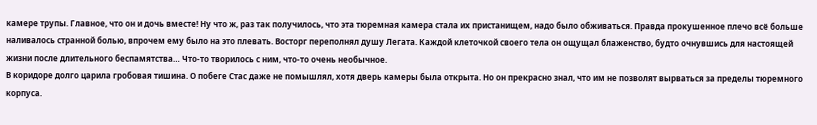камере трупы. Главное, что он и дочь вместе! Ну что ж, раз так получилось, что эта тюремная камера стала их пристанищем, надо было обживаться. Правда прокушенное плечо всё больше наливалось странной болью, впрочем ему было на это плевать. Восторг переполнял душу Легата. Каждой клеточкой своего тела он ощущал блаженство, будто очнувшись для настоящей жизни после длительного беспамятства… Что-то творилось с ним, что-то очень необычное.
В коридоре долго царила гробовая тишина. О побеге Стас даже не помышлял, хотя дверь камеры была открыта. Но он прекрасно знал, что им не позволят вырваться за пределы тюремного корпуса.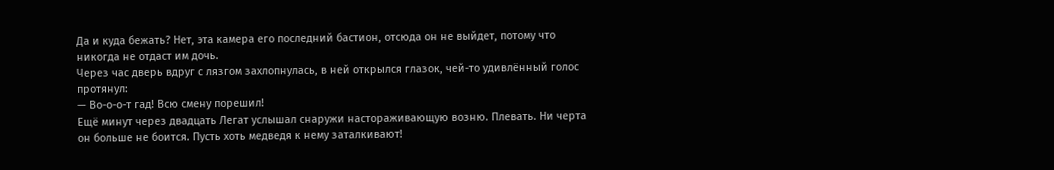Да и куда бежать? Нет, эта камера его последний бастион, отсюда он не выйдет, потому что никогда не отдаст им дочь.
Через час дверь вдруг с лязгом захлопнулась, в ней открылся глазок, чей-то удивлённый голос протянул:
— Во-о-о-т гад! Всю смену порешил!
Ещё минут через двадцать Легат услышал снаружи настораживающую возню. Плевать. Ни черта он больше не боится. Пусть хоть медведя к нему заталкивают!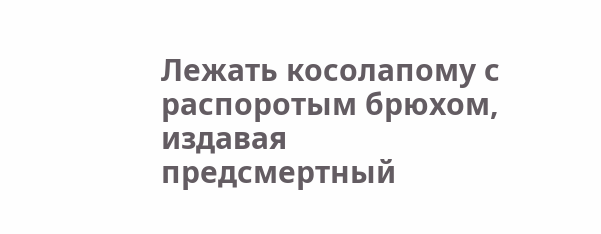Лежать косолапому с распоротым брюхом, издавая предсмертный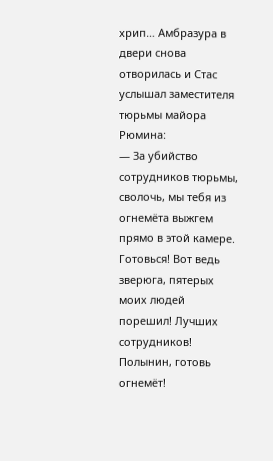хрип… Амбразура в двери снова отворилась и Стас услышал заместителя тюрьмы майора Рюмина:
— За убийство сотрудников тюрьмы, сволочь, мы тебя из огнемёта выжгем прямо в этой камере. Готовься! Вот ведь зверюга, пятерых моих людей порешил! Лучших сотрудников! Полынин, готовь огнемёт!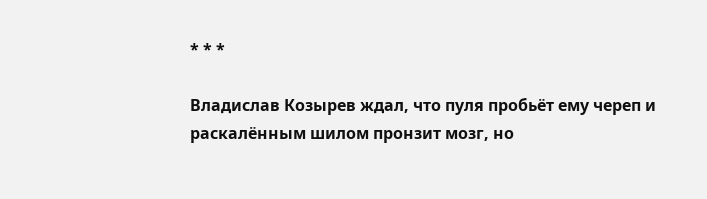* * *

Владислав Козырев ждал, что пуля пробьёт ему череп и раскалённым шилом пронзит мозг, но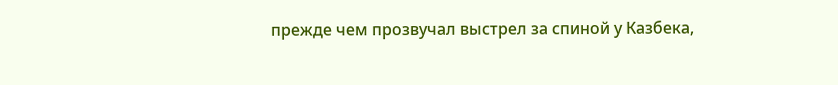прежде чем прозвучал выстрел за спиной у Казбека,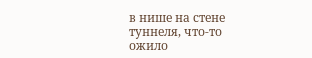в нише на стене туннеля, что-то ожило